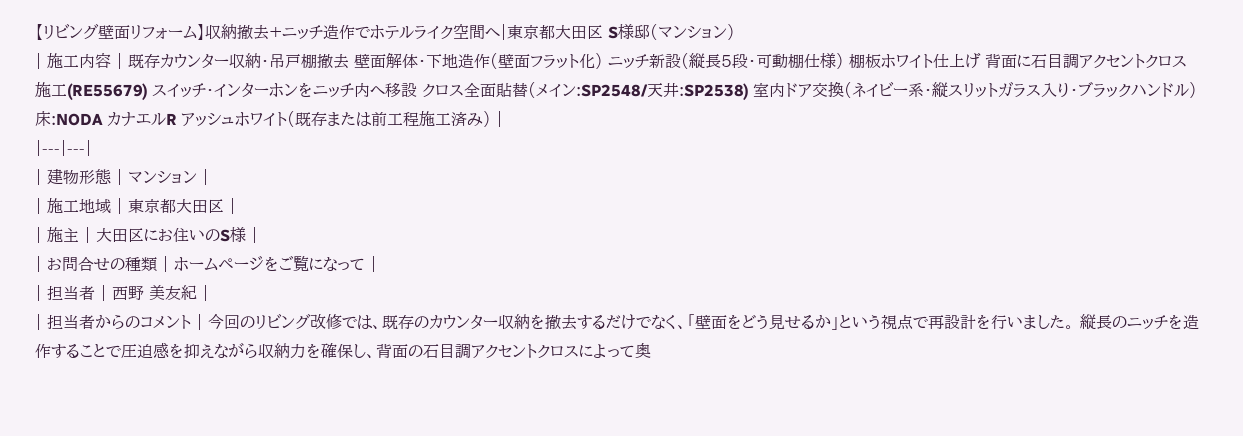【リビング壁面リフォーム】収納撤去+ニッチ造作でホテルライク空間へ|東京都大田区 S様邸(マンション)
| 施工内容 | 既存カウンター収納・吊戸棚撤去 壁面解体・下地造作(壁面フラット化) ニッチ新設(縦長5段・可動棚仕様) 棚板ホワイト仕上げ 背面に石目調アクセントクロス施工(RE55679) スイッチ・インターホンをニッチ内へ移設 クロス全面貼替(メイン:SP2548/天井:SP2538) 室内ドア交換(ネイビー系・縦スリットガラス入り・ブラックハンドル) 床:NODA カナエルR アッシュホワイト(既存または前工程施工済み) |
|---|---|
| 建物形態 | マンション |
| 施工地域 | 東京都大田区 |
| 施主 | 大田区にお住いのS様 |
| お問合せの種類 | ホームページをご覧になって |
| 担当者 | 西野 美友紀 |
| 担当者からのコメント | 今回のリビング改修では、既存のカウンター収納を撤去するだけでなく、「壁面をどう見せるか」という視点で再設計を行いました。 縦長のニッチを造作することで圧迫感を抑えながら収納力を確保し、背面の石目調アクセントクロスによって奥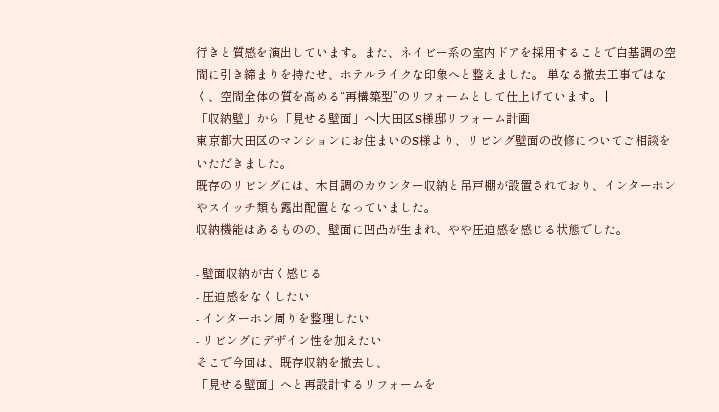行きと質感を演出しています。また、ネイビー系の室内ドアを採用することで白基調の空間に引き締まりを持たせ、ホテルライクな印象へと整えました。 単なる撤去工事ではなく、空間全体の質を高める“再構築型”のリフォームとして仕上げています。 |
「収納壁」から「見せる壁面」へ|大田区S様邸リフォーム計画
東京都大田区のマンションにお住まいのS様より、リビング壁面の改修についてご相談をいただきました。
既存のリビングには、木目調のカウンター収納と吊戸棚が設置されており、インターホンやスイッチ類も露出配置となっていました。
収納機能はあるものの、壁面に凹凸が生まれ、やや圧迫感を感じる状態でした。

- 壁面収納が古く感じる
- 圧迫感をなくしたい
- インターホン周りを整理したい
- リビングにデザイン性を加えたい
そこで今回は、既存収納を撤去し、
「見せる壁面」へと再設計するリフォームを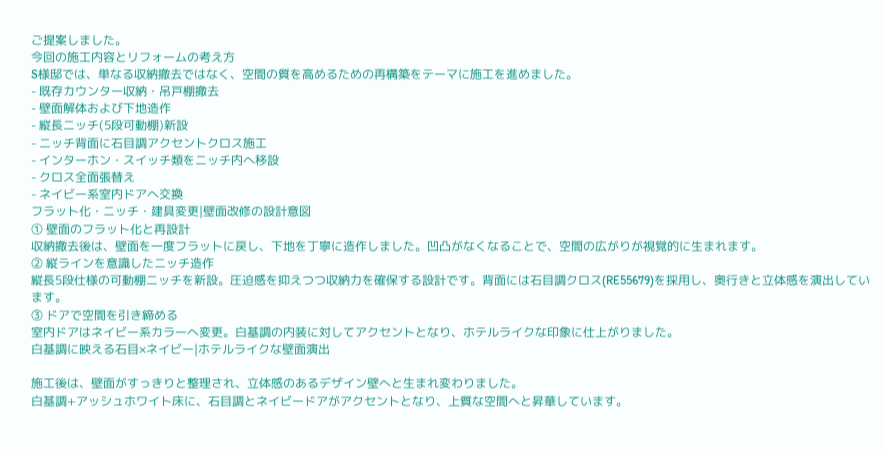ご提案しました。
今回の施工内容とリフォームの考え方
S様邸では、単なる収納撤去ではなく、空間の質を高めるための再構築をテーマに施工を進めました。
- 既存カウンター収納・吊戸棚撤去
- 壁面解体および下地造作
- 縦長ニッチ(5段可動棚)新設
- ニッチ背面に石目調アクセントクロス施工
- インターホン・スイッチ類をニッチ内へ移設
- クロス全面張替え
- ネイビー系室内ドアへ交換
フラット化・ニッチ・建具変更|壁面改修の設計意図
① 壁面のフラット化と再設計
収納撤去後は、壁面を一度フラットに戻し、下地を丁寧に造作しました。凹凸がなくなることで、空間の広がりが視覚的に生まれます。
② 縦ラインを意識したニッチ造作
縦長5段仕様の可動棚ニッチを新設。圧迫感を抑えつつ収納力を確保する設計です。背面には石目調クロス(RE55679)を採用し、奥行きと立体感を演出しています。
③ ドアで空間を引き締める
室内ドアはネイビー系カラーへ変更。白基調の内装に対してアクセントとなり、ホテルライクな印象に仕上がりました。
白基調に映える石目×ネイビー|ホテルライクな壁面演出

施工後は、壁面がすっきりと整理され、立体感のあるデザイン壁へと生まれ変わりました。
白基調+アッシュホワイト床に、石目調とネイビードアがアクセントとなり、上質な空間へと昇華しています。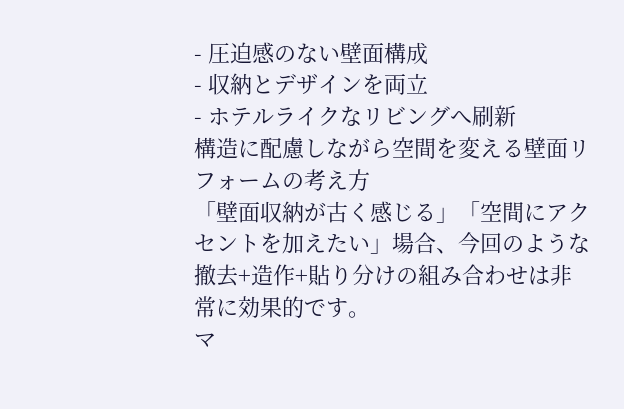- 圧迫感のない壁面構成
- 収納とデザインを両立
- ホテルライクなリビングへ刷新
構造に配慮しながら空間を変える壁面リフォームの考え方
「壁面収納が古く感じる」「空間にアクセントを加えたい」場合、今回のような撤去+造作+貼り分けの組み合わせは非常に効果的です。
マ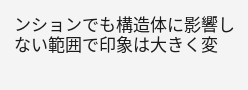ンションでも構造体に影響しない範囲で印象は大きく変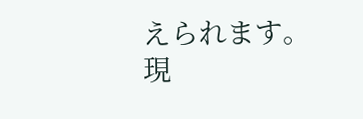えられます。
現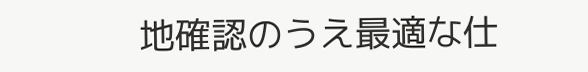地確認のうえ最適な仕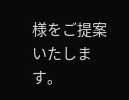様をご提案いたします。